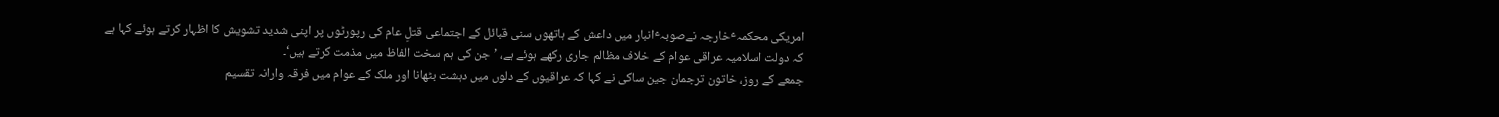امریکی محکمہٴخارجہ نےصوبہٴانبار میں داعش کے ہاتھوں سنی قبائل کے اجتماعی قتلِ عام کی رپورٹوں پر اپنی شدید تشویش کا اظہار کرتے ہوئے کہا ہے کہ دولت اسلامیہ عراقی عوام کے خلاف مظالم جاری رکھے ہوئے ہے، ’جن کی ہم سخت الفاظ میں مذمت کرتے ہیں‘۔
جمعے کے روز، خاتون ترجمان جین ساکی نے کہا کہ عراقیوں کے دلوں میں دہشت بٹھانا اور ملک کے عوام میں فرقہ وارانہ تقسیم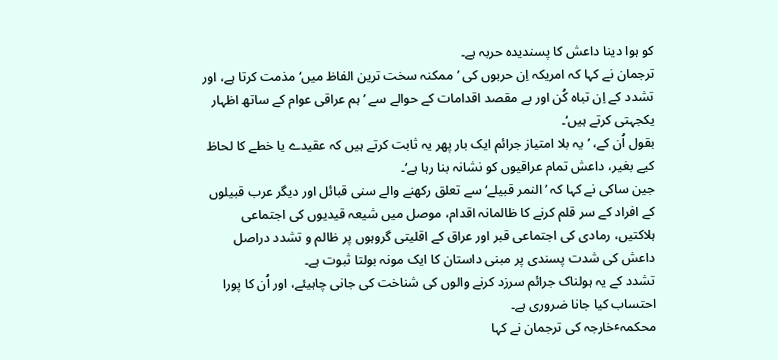کو ہوا دینا داعش کا پسندیدہ حربہ ہے۔
ترجمان نے کہا کہ امریکہ اِن حربوں کی ’ممکنہ سخت ترین الفاظ میں‘ مذمت کرتا ہے، اور تشدد کے اِن تباہ کُن اور بے مقصد اقدامات کے حوالے سے ’ہم عراقی عوام کے ساتھ اظہار یکجہتی کرتے ہیں‘۔
بقول اُن کے، ’یہ بلا امتیاز جرائم ایک بار پھر یہ ثابت کرتے ہیں کہ عقیدے یا خطے کا لحاظ کیے بغیر، داعش تمام عراقیوں کو نشانہ بنا رہا ہے‘۔
جین ساکی نے کہا کہ ’النمر قبیلے‘ سے تعلق رکھنے والے سنی قبائل اور دیگر عرب قبیلوں کے افراد کے سر قلم کرنے کا ظالمانہ اقدام، موصل میں شیعہ قیدیوں کی اجتماعی ہلاکتیں، رمادی کی اجتماعی قبر اور عراق کے اقلیتی گروہوں پر ظالم و تشدد دراصل داعش کی شدت پسندی پر مبنی داستان کا ایک مونہ بولتا ثبوت ہے۔
تشدد کے یہ ہولناک جرائم سرزد کرنے والوں کی شناخت کی جانی چاہیئے، اور اُن کا پورا احتساب کیا جانا ضروری ہے۔
محکمہٴخارجہ کی ترجمان نے کہا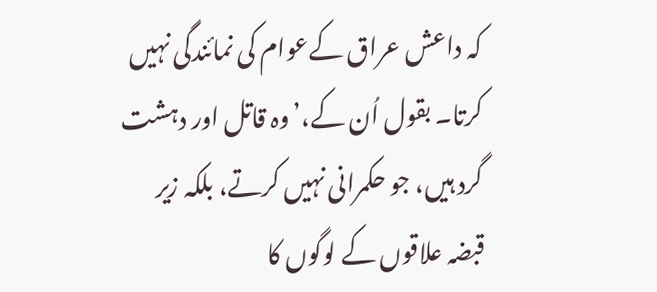کہ داعش عراق کےعوام کی نمائندگی نہیں کرتا۔ بقول اُن کے،’وہ قاتل اور دہشت گرد ہیں، جو حکمرانی نہیں کرتے، بلکہ زیر قبضہ علاقوں کے لوگوں کا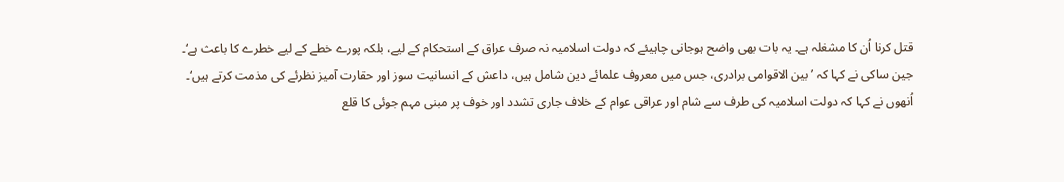قتل کرنا اُن کا مشغلہ ہے۔ یہ بات بھی واضح ہوجانی چاہیئے کہ دولت اسلامیہ نہ صرف عراق کے استحکام کے لیے، بلکہ پورے خطے کے لیے خطرے کا باعث ہے‘۔
جین ساکی نے کہا کہ ’بین الاقوامی برادری، جس میں معروف علمائے دین شامل ہیں، داعش کے انسانیت سوز اور حقارت آمیز نظرئے کی مذمت کرتے ہیں‘۔
اُنھوں نے کہا کہ دولت اسلامیہ کی طرف سے شام اور عراقی عوام کے خلاف جاری تشدد اور خوف پر مبنی مہم جوئی کا قلع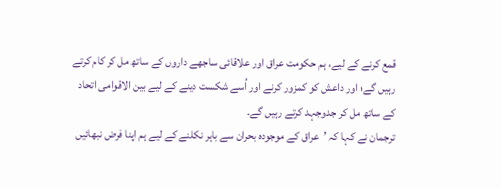قمع کرنے کے لیے، ہم حکومت عراق اور علاقائی ساجھے داروں کے ساتھ مل کر کام کرتے رہیں گے؛ اور داعش کو کمزور کرنے اور اُسے شکست دینے کے لیے بین الاقوامی اتحاد کے ساتھ مل کر جدوجہد کرتے رہیں گے۔
ترجمان نے کہا کہ ’عراق کے موجودہ بحران سے باہر نکلنے کے لیے ہم اپنا فرض نبھائیں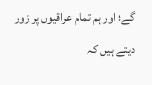گے؛ اور ہم تمام عراقیوں پر زور دیتے ہیں کہ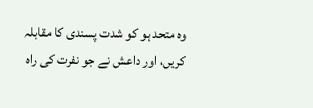وہ متحد ہو کو شدت پسندی کا مقابلہ کریں، اور داعش نے جو نفرت کی راہ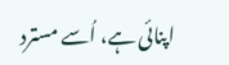اپنائی ہے، اُسے مسترد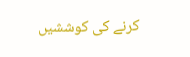کرنے کی کوششیں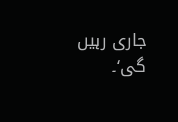جاری رہیں گی‘۔